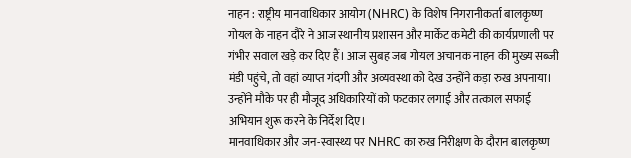नाहन : राष्ट्रीय मानवाधिकार आयोग (NHRC) के विशेष निगरानीकर्ता बालकृष्ण गोयल के नाहन दौरे ने आज स्थानीय प्रशासन और मार्केट कमेटी की कार्यप्रणाली पर गंभीर सवाल खड़े कर दिए हैं। आज सुबह जब गोयल अचानक नाहन की मुख्य सब्जी मंडी पहुंचे, तो वहां व्याप्त गंदगी और अव्यवस्था को देख उन्होंने कड़ा रुख अपनाया। उन्होंने मौके पर ही मौजूद अधिकारियों को फटकार लगाई और तत्काल सफाई अभियान शुरू करने के निर्देश दिए।
मानवाधिकार और जन-स्वास्थ्य पर NHRC का रुख निरीक्षण के दौरान बालकृष्ण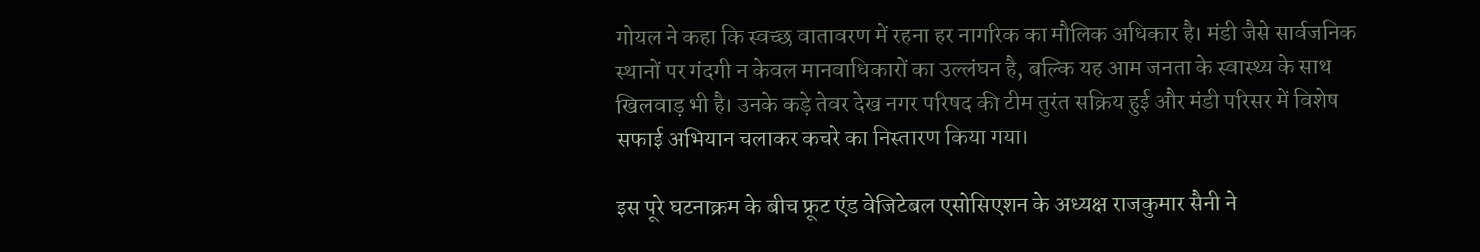गोयल ने कहा कि स्वच्छ वातावरण में रहना हर नागरिक का मौलिक अधिकार है। मंडी जैसे सार्वजनिक स्थानों पर गंदगी न केवल मानवाधिकारों का उल्लंघन है, बल्कि यह आम जनता के स्वास्थ्य के साथ खिलवाड़ भी है। उनके कड़े तेवर देख नगर परिषद की टीम तुरंत सक्रिय हुई और मंडी परिसर में विशेष सफाई अभियान चलाकर कचरे का निस्तारण किया गया।

इस पूरे घटनाक्रम के बीच फ्रूट एंड वेजिटेबल एसोसिएशन के अध्यक्ष राजकुमार सैनी ने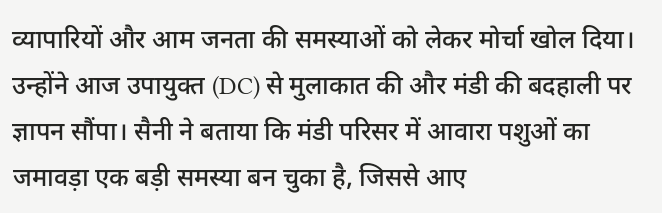व्यापारियों और आम जनता की समस्याओं को लेकर मोर्चा खोल दिया। उन्होंने आज उपायुक्त (DC) से मुलाकात की और मंडी की बदहाली पर ज्ञापन सौंपा। सैनी ने बताया कि मंडी परिसर में आवारा पशुओं का जमावड़ा एक बड़ी समस्या बन चुका है, जिससे आए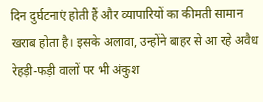दिन दुर्घटनाएं होती हैं और व्यापारियों का कीमती सामान खराब होता है। इसके अलावा, उन्होंने बाहर से आ रहे अवैध रेहड़ी-फड़ी वालों पर भी अंकुश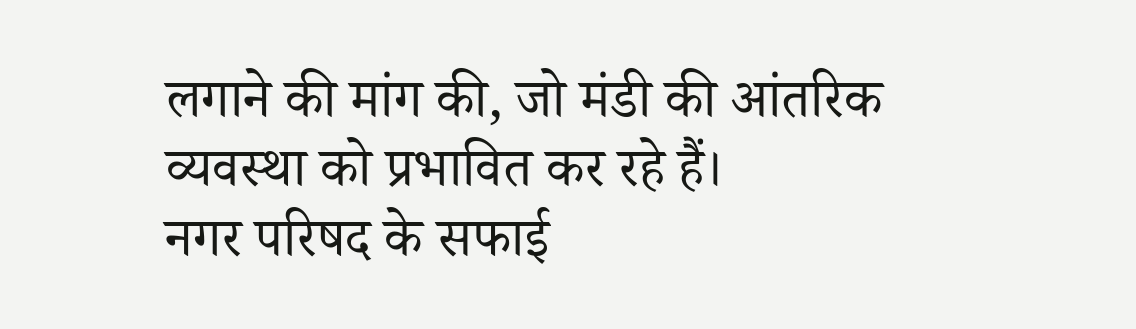लगाने की मांग की, जो मंडी की आंतरिक व्यवस्था को प्रभावित कर रहे हैं।
नगर परिषद के सफाई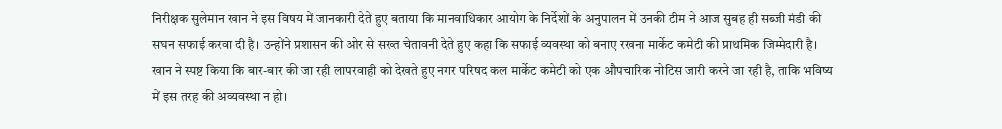निरीक्षक सुलेमान खान ने इस विषय में जानकारी देते हुए बताया कि मानवाधिकार आयोग के निर्देशों के अनुपालन में उनकी टीम ने आज सुबह ही सब्जी मंडी की सघन सफाई करवा दी है। उन्होंने प्रशासन की ओर से सख्त चेतावनी देते हुए कहा कि सफाई व्यवस्था को बनाए रखना मार्केट कमेटी की प्राथमिक जिम्मेदारी है। खान ने स्पष्ट किया कि बार-बार की जा रही लापरवाही को देखते हुए नगर परिषद कल मार्केट कमेटी को एक औपचारिक नोटिस जारी करने जा रही है, ताकि भविष्य में इस तरह की अव्यवस्था न हो।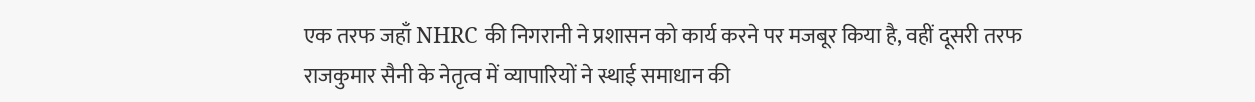एक तरफ जहाँ NHRC की निगरानी ने प्रशासन को कार्य करने पर मजबूर किया है, वहीं दूसरी तरफ राजकुमार सैनी के नेतृत्व में व्यापारियों ने स्थाई समाधान की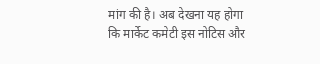मांग की है। अब देखना यह होगा कि मार्केट कमेटी इस नोटिस और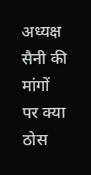अध्यक्ष सैनी की मांगों पर क्या ठोस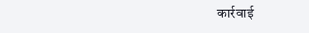कार्रवाई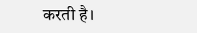करती है।